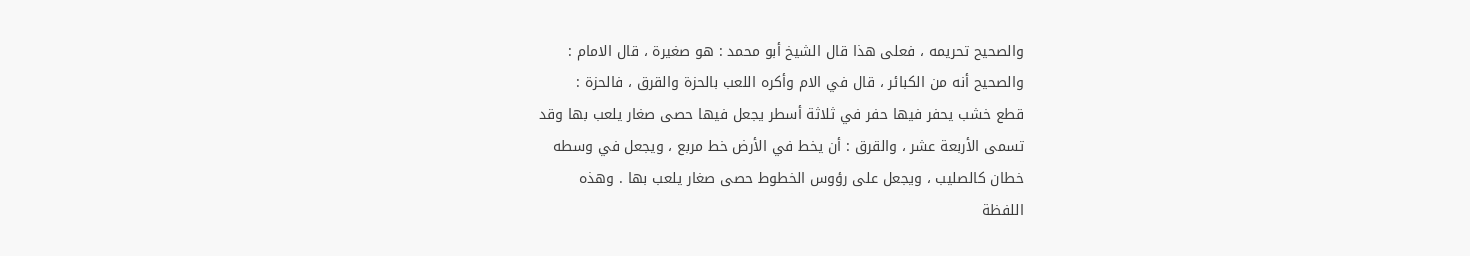والصحيح تحريمه ، فعلى هذا قال الشيخ أبو محمد : هو صغيرة ، قال الامام :
والصحيح أنه من الكبائر ، قال في الام وأكره اللعب بالحزة والقرق ، فالحزة :
قطع خشب يحفر فيها حفر في ثلاثة أسطر يجعل فيها حصى صغار يلعب بها وقد
تسمى الأربعة عشر ، والقرق : أن يخط في الأرض خط مربع ، ويجعل في وسطه
خطان كالصليب ، ويجعل على رؤوس الخطوط حصى صغار يلعب بها . وهذه
اللفظة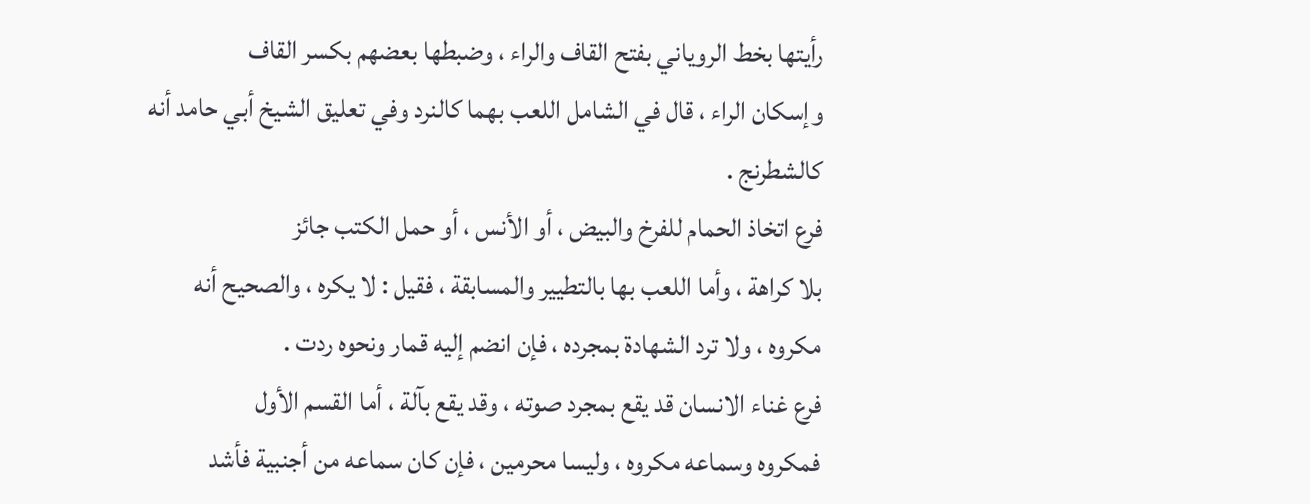رأيتها بخط الروياني بفتح القاف والراء ، وضبطها بعضهم بكسر القاف
وإسكان الراء ، قال في الشامل اللعب بهما كالنرد وفي تعليق الشيخ أبي حامد أنه
كالشطرنج .
فرع اتخاذ الحمام للفرخ والبيض ، أو الأنس ، أو حمل الكتب جائز
بلا كراهة ، وأما اللعب بها بالتطيير والمسابقة ، فقيل : لا يكره ، والصحيح أنه
مكروه ، ولا ترد الشهادة بمجرده ، فإن انضم إليه قمار ونحوه ردت .
فرع غناء الانسان قد يقع بمجرد صوته ، وقد يقع بآلة ، أما القسم الأول
فمكروه وسماعه مكروه ، وليسا محرمين ، فإن كان سماعه من أجنبية فأشد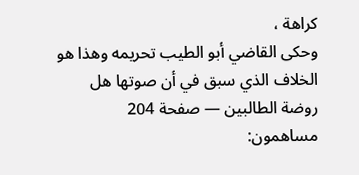كراهة ،
وحكى القاضي أبو الطيب تحريمه وهذا هو الخلاف الذي سبق في أن صوتها هل
روضة الطالبين — صفحة 204
مساهمون: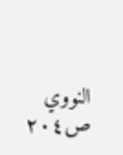النووي
ص٢٠٤